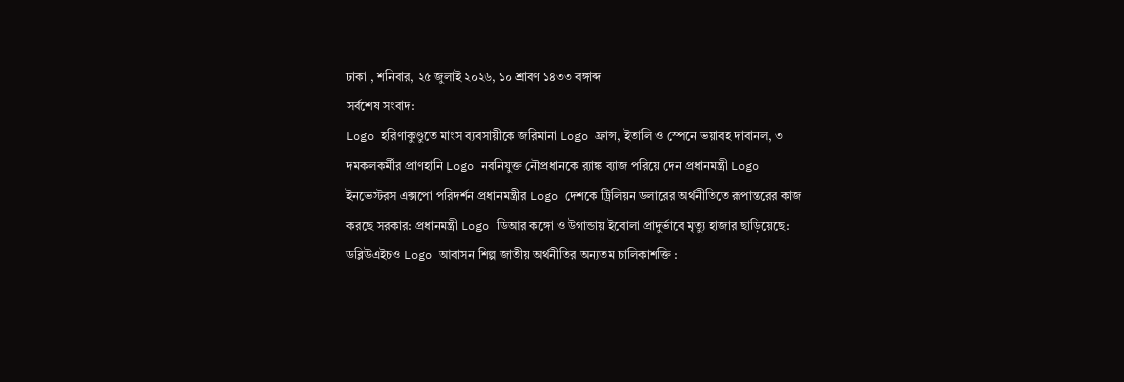ঢাকা , শনিবার, ২৫ জুলাই ২০২৬, ১০ শ্রাবণ ১৪৩৩ বঙ্গাব্দ
সর্বশেষ সংবাদ:
Logo হরিণাকুণ্ডুতে মাংস ব্যবসায়ীকে জরিমানা Logo ফ্রান্স, ইতালি ও স্পেনে ভয়াবহ দাবানল, ৩ দমকলকর্মীর প্রাণহানি Logo নবনিযুক্ত নৌপ্রধানকে র‌্যাঙ্ক ব্যাজ পরিয়ে দেন প্রধানমন্ত্রী Logo ইনভেস্টরস এক্সপো পরিদর্শন প্রধানমন্ত্রীর Logo দেশকে ট্রিলিয়ন ডলারের অর্থনীতিতে রূপান্তরের কাজ করছে সরকার: প্রধানমন্ত্রী Logo ডিআর কঙ্গো ও উগান্ডায় ইবোলা প্রাদুর্ভাবে মৃত্যু হাজার ছাড়িয়েছে: ডব্লিউএইচও Logo আবাসন শিল্প জাতীয় অর্থনীতির অন্যতম চালিকাশক্তি :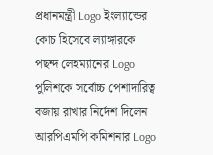প্রধানমন্ত্রী Logo ইংল্যান্ডের কোচ হিসেবে ল্যাঙ্গারকে পছন্দ লেহম্যানের Logo পুলিশকে সর্বোচ্চ পেশাদারিত্ব বজায় রাখার নির্দেশ দিলেন আরপিএমপি কমিশনার Logo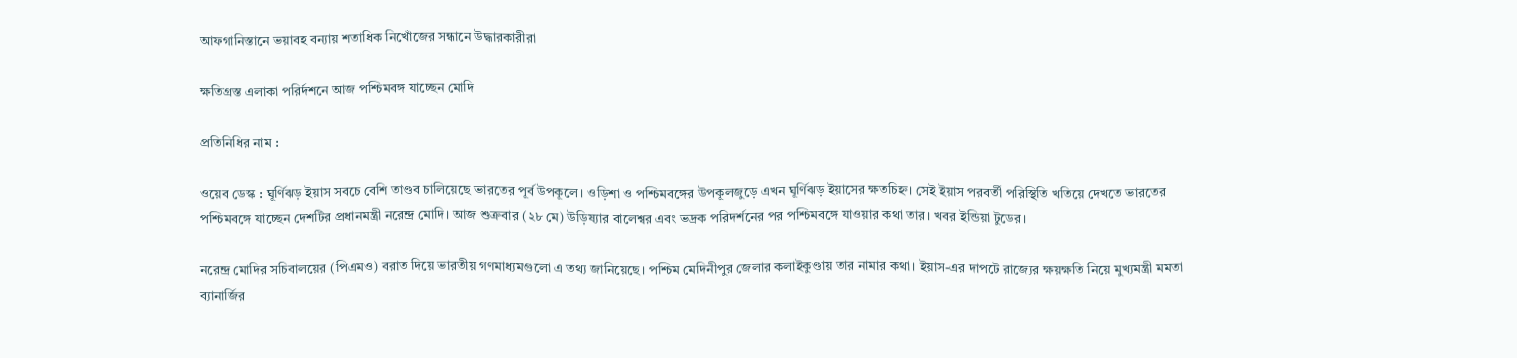আফগানিস্তানে ভয়াবহ বন্যায় শতাধিক নিখোঁজের সন্ধানে উদ্ধারকারীরা

ক্ষতিগ্রস্ত এলাকা পরির্দশনে আজ পশ্চিমবঙ্গ যাচ্ছেন মোদি

প্রতিনিধির নাম :

ওয়েব ডেস্ক : ঘূর্ণিঝড় ইয়াস সবচে বেশি তাণ্ডব চালিয়েছে ভারতের পূর্ব উপকূলে। ওড়িশা ও পশ্চিমবঙ্গের উপকূলজুড়ে এখন ঘূর্ণিঝড় ইয়াসের ক্ষতচিহ্ন। সেই ইয়াস পরবর্তী পরিস্থিতি খতিয়ে দেখতে ভারতের পশ্চিমবঙ্গে যাচ্ছেন দেশটির প্রধানমন্ত্রী নরেন্দ্র মোদি। আজ শুক্রবার (২৮ মে) উড়িষ্যার বালেশ্বর এবং ভদ্রক পরিদর্শনের পর পশ্চিমবঙ্গে যাওয়ার কথা তার। খবর ইন্ডিয়া টুডের।

নরেন্দ্র মোদির সচিবালয়ের (পিএমও) বরাত দিয়ে ভারতীয় গণমাধ্যমগুলো এ তথ্য জানিয়েছে। পশ্চিম মেদিনীপুর জেলার কলাইকুণ্ডায় তার নামার কথা। ইয়াস-এর দাপটে রাজ্যের ক্ষয়ক্ষতি নিয়ে মুখ্যমন্ত্রী মমতা ব্যানার্জির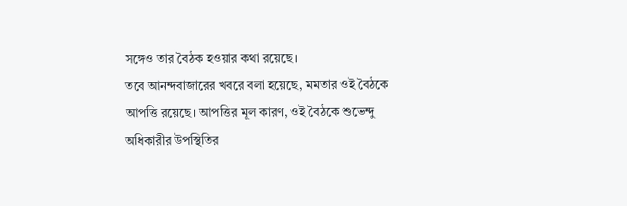সঙ্গেও তার বৈঠক হওয়ার কথা রয়েছে।
তবে আনন্দবাজারের খবরে বলা হয়েছে, মমতার ওই বৈঠকে আপত্তি রয়েছে। আপত্তির মূল কারণ, ওই বৈঠকে শুভেন্দু অধিকারীর উপস্থিতির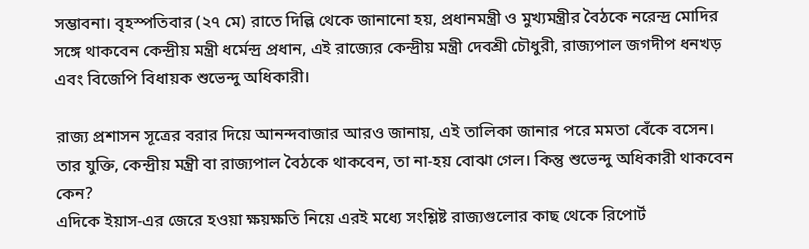সম্ভাবনা। বৃহস্পতিবার (২৭ মে) রাতে দিল্লি থেকে জানানো হয়, প্রধানমন্ত্রী ও মুখ্যমন্ত্রীর বৈঠকে নরেন্দ্র মোদির সঙ্গে থাকবেন কেন্দ্রীয় মন্ত্রী ধর্মেন্দ্র প্রধান, এই রাজ্যের কেন্দ্রীয় মন্ত্রী দেবশ্রী চৌধুরী, রাজ্যপাল জগদীপ ধনখড় এবং বিজেপি বিধায়ক শুভেন্দু অধিকারী।

রাজ্য প্রশাসন সূত্রের বরার দিয়ে আনন্দবাজার আরও জানায়, এই তালিকা জানার পরে মমতা বেঁকে বসেন। তার যুক্তি, কেন্দ্রীয় মন্ত্রী বা রাজ্যপাল বৈঠকে থাকবেন, তা না-হয় বোঝা গেল। কিন্তু শুভেন্দু অধিকারী থাকবেন কেন?
এদিকে ইয়াস-এর জেরে হওয়া ক্ষয়ক্ষতি নিয়ে এরই মধ্যে সংশ্লিষ্ট রাজ্যগুলোর কাছ থেকে রিপোর্ট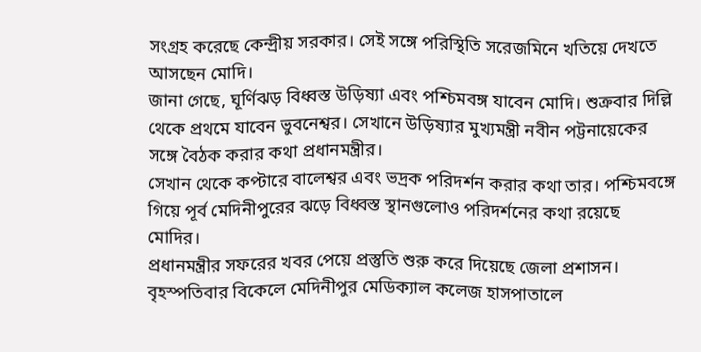সংগ্রহ করেছে কেন্দ্রীয় সরকার। সেই সঙ্গে পরিস্থিতি সরেজমিনে খতিয়ে দেখতে আসছেন মোদি।
জানা গেছে, ঘূর্ণিঝড় বিধ্বস্ত উড়িষ্যা এবং পশ্চিমবঙ্গ যাবেন মোদি। শুক্রবার দিল্লি থেকে প্রথমে যাবেন ভুবনেশ্বর। সেখানে উড়িষ্যার মুখ্যমন্ত্রী নবীন পট্টনায়েকের সঙ্গে বৈঠক করার কথা প্রধানমন্ত্রীর।
সেখান থেকে কপ্টারে বালেশ্বর এবং ভদ্রক পরিদর্শন করার কথা তার। পশ্চিমবঙ্গে গিয়ে পূর্ব মেদিনীপুরের ঝড়ে বিধ্বস্ত স্থানগুলোও পরিদর্শনের কথা রয়েছে মোদির।
প্রধানমন্ত্রীর সফরের খবর পেয়ে প্রস্তুতি শুরু করে দিয়েছে জেলা প্রশাসন। বৃহস্পতিবার বিকেলে মেদিনীপুর মেডিক্যাল কলেজ হাসপাতালে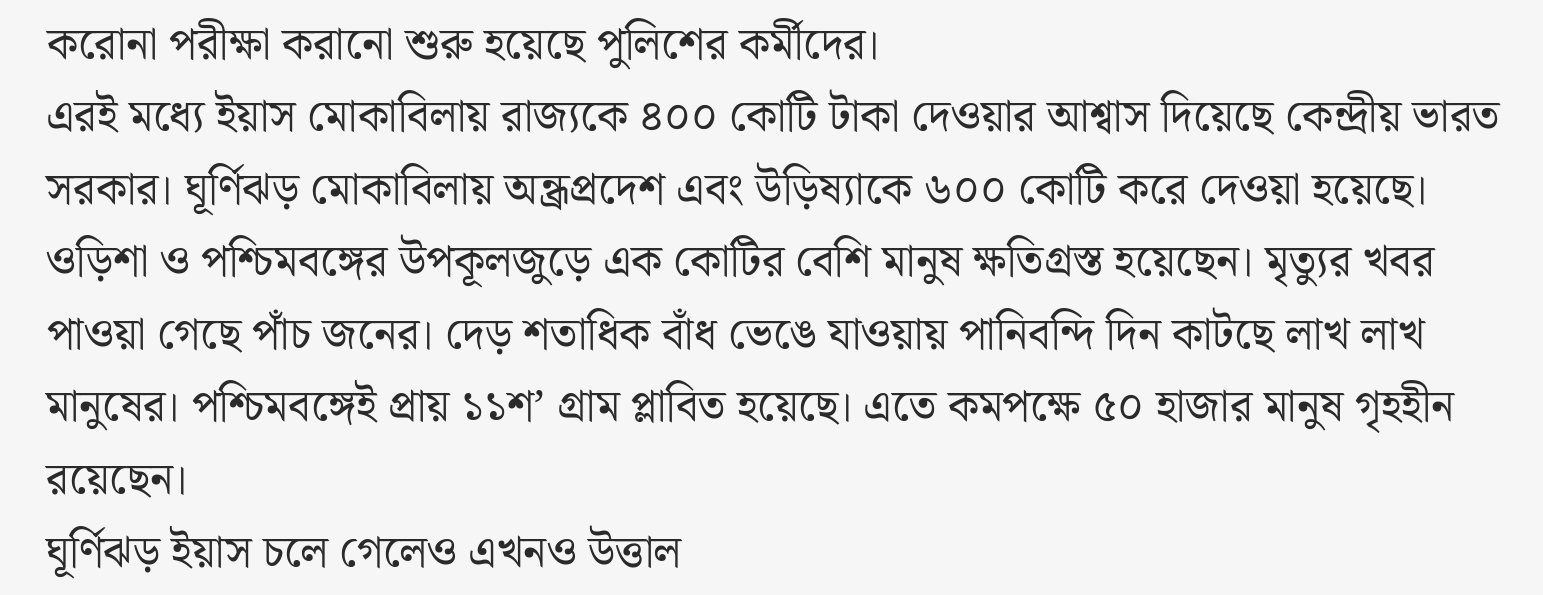করোনা পরীক্ষা করানো শুরু হয়েছে পুলিশের কর্মীদের।
এরই মধ্যে ইয়াস মোকাবিলায় রাজ্যকে ৪০০ কোটি টাকা দেওয়ার আশ্বাস দিয়েছে কেন্দ্রীয় ভারত সরকার। ঘূর্ণিঝড় মোকাবিলায় অন্ধ্রপ্রদেশ এবং উড়িষ্যাকে ৬০০ কোটি করে দেওয়া হয়েছে।
ওড়িশা ও পশ্চিমবঙ্গের উপকূলজুড়ে এক কোটির বেশি মানুষ ক্ষতিগ্রস্ত হয়েছেন। মৃত্যুর খবর পাওয়া গেছে পাঁচ জনের। দেড় শতাধিক বাঁধ ভেঙে যাওয়ায় পানিবন্দি দিন কাটছে লাখ লাখ মানুষের। পশ্চিমবঙ্গেই প্রায় ১১শ’ গ্রাম প্লাবিত হয়েছে। এতে কমপক্ষে ৫০ হাজার মানুষ গৃহহীন রয়েছেন।
ঘূর্ণিঝড় ইয়াস চলে গেলেও এখনও উত্তাল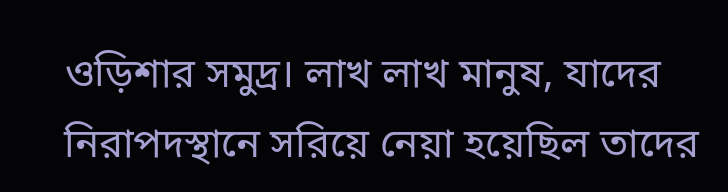ওড়িশার সমুদ্র। লাখ লাখ মানুষ, যাদের নিরাপদস্থানে সরিয়ে নেয়া হয়েছিল তাদের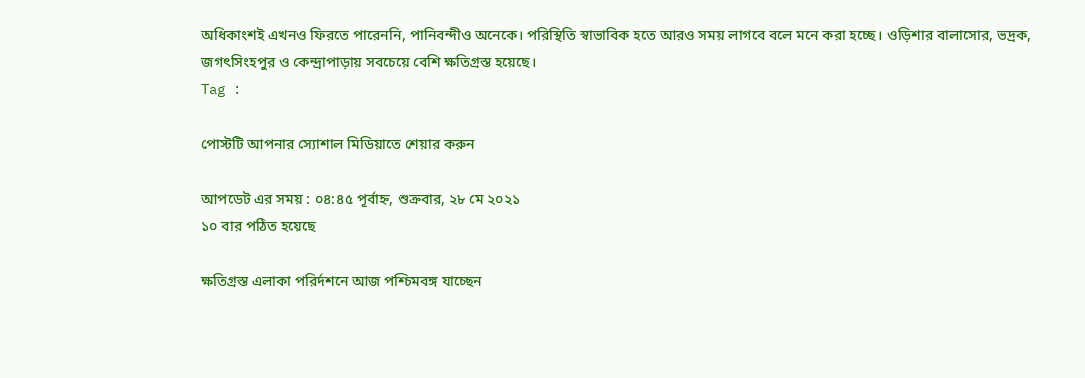অধিকাংশই এখনও ফিরতে পারেননি, পানিবন্দীও অনেকে। পরিস্থিতি স্বাভাবিক হতে আরও সময় লাগবে বলে মনে করা হচ্ছে। ওড়িশার বালাসোর, ভদ্রক, জগৎসিংহপুর ও কেন্দ্রাপাড়ায় সবচেয়ে বেশি ক্ষতিগ্রস্ত হয়েছে।
Tag :

পোস্টটি আপনার স্যোশাল মিডিয়াতে শেয়ার করুন

আপডেট এর সময় : ০৪:৪৫ পূর্বাহ্ন, শুক্রবার, ২৮ মে ২০২১
১০ বার পঠিত হয়েছে

ক্ষতিগ্রস্ত এলাকা পরির্দশনে আজ পশ্চিমবঙ্গ যাচ্ছেন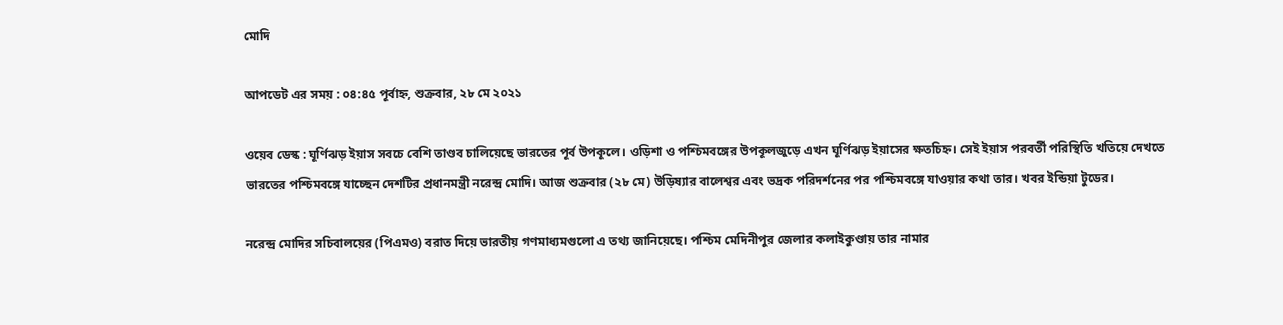মোদি

আপডেট এর সময় : ০৪:৪৫ পূর্বাহ্ন, শুক্রবার, ২৮ মে ২০২১

ওয়েব ডেস্ক : ঘূর্ণিঝড় ইয়াস সবচে বেশি তাণ্ডব চালিয়েছে ভারতের পূর্ব উপকূলে। ওড়িশা ও পশ্চিমবঙ্গের উপকূলজুড়ে এখন ঘূর্ণিঝড় ইয়াসের ক্ষতচিহ্ন। সেই ইয়াস পরবর্তী পরিস্থিতি খতিয়ে দেখতে ভারতের পশ্চিমবঙ্গে যাচ্ছেন দেশটির প্রধানমন্ত্রী নরেন্দ্র মোদি। আজ শুক্রবার (২৮ মে) উড়িষ্যার বালেশ্বর এবং ভদ্রক পরিদর্শনের পর পশ্চিমবঙ্গে যাওয়ার কথা তার। খবর ইন্ডিয়া টুডের।

নরেন্দ্র মোদির সচিবালয়ের (পিএমও) বরাত দিয়ে ভারতীয় গণমাধ্যমগুলো এ তথ্য জানিয়েছে। পশ্চিম মেদিনীপুর জেলার কলাইকুণ্ডায় তার নামার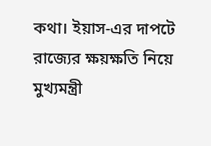কথা। ইয়াস-এর দাপটে রাজ্যের ক্ষয়ক্ষতি নিয়ে মুখ্যমন্ত্রী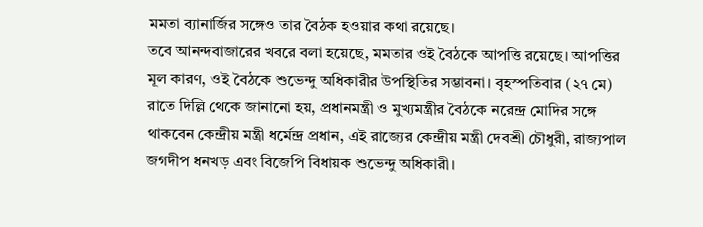মমতা ব্যানার্জির সঙ্গেও তার বৈঠক হওয়ার কথা রয়েছে।
তবে আনন্দবাজারের খবরে বলা হয়েছে, মমতার ওই বৈঠকে আপত্তি রয়েছে। আপত্তির মূল কারণ, ওই বৈঠকে শুভেন্দু অধিকারীর উপস্থিতির সম্ভাবনা। বৃহস্পতিবার (২৭ মে) রাতে দিল্লি থেকে জানানো হয়, প্রধানমন্ত্রী ও মুখ্যমন্ত্রীর বৈঠকে নরেন্দ্র মোদির সঙ্গে থাকবেন কেন্দ্রীয় মন্ত্রী ধর্মেন্দ্র প্রধান, এই রাজ্যের কেন্দ্রীয় মন্ত্রী দেবশ্রী চৌধুরী, রাজ্যপাল জগদীপ ধনখড় এবং বিজেপি বিধায়ক শুভেন্দু অধিকারী।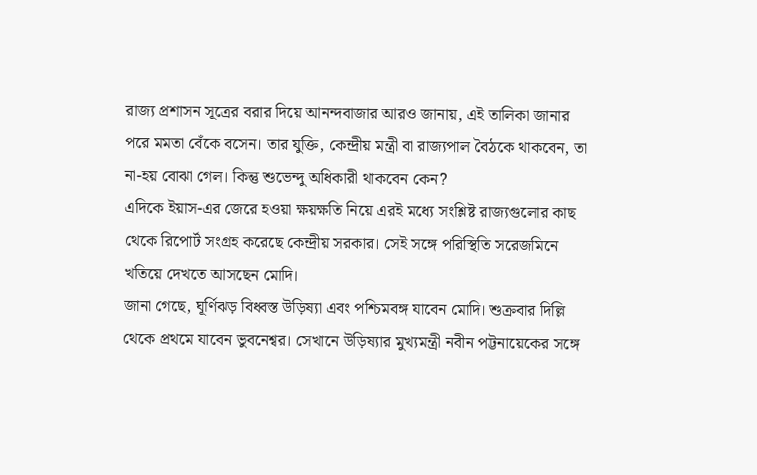রাজ্য প্রশাসন সূত্রের বরার দিয়ে আনন্দবাজার আরও জানায়, এই তালিকা জানার পরে মমতা বেঁকে বসেন। তার যুক্তি, কেন্দ্রীয় মন্ত্রী বা রাজ্যপাল বৈঠকে থাকবেন, তা না-হয় বোঝা গেল। কিন্তু শুভেন্দু অধিকারী থাকবেন কেন?
এদিকে ইয়াস-এর জেরে হওয়া ক্ষয়ক্ষতি নিয়ে এরই মধ্যে সংশ্লিষ্ট রাজ্যগুলোর কাছ থেকে রিপোর্ট সংগ্রহ করেছে কেন্দ্রীয় সরকার। সেই সঙ্গে পরিস্থিতি সরেজমিনে খতিয়ে দেখতে আসছেন মোদি।
জানা গেছে, ঘূর্ণিঝড় বিধ্বস্ত উড়িষ্যা এবং পশ্চিমবঙ্গ যাবেন মোদি। শুক্রবার দিল্লি থেকে প্রথমে যাবেন ভুবনেশ্বর। সেখানে উড়িষ্যার মুখ্যমন্ত্রী নবীন পট্টনায়েকের সঙ্গে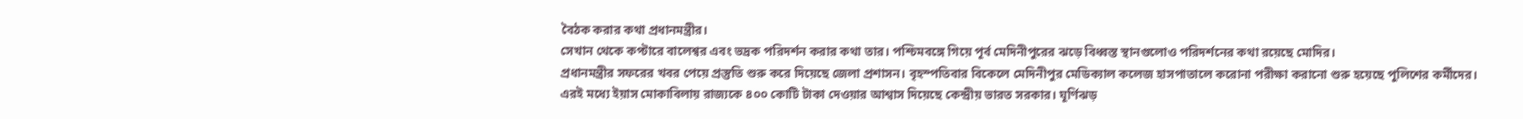বৈঠক করার কথা প্রধানমন্ত্রীর।
সেখান থেকে কপ্টারে বালেশ্বর এবং ভদ্রক পরিদর্শন করার কথা তার। পশ্চিমবঙ্গে গিয়ে পূর্ব মেদিনীপুরের ঝড়ে বিধ্বস্ত স্থানগুলোও পরিদর্শনের কথা রয়েছে মোদির।
প্রধানমন্ত্রীর সফরের খবর পেয়ে প্রস্তুতি শুরু করে দিয়েছে জেলা প্রশাসন। বৃহস্পতিবার বিকেলে মেদিনীপুর মেডিক্যাল কলেজ হাসপাতালে করোনা পরীক্ষা করানো শুরু হয়েছে পুলিশের কর্মীদের।
এরই মধ্যে ইয়াস মোকাবিলায় রাজ্যকে ৪০০ কোটি টাকা দেওয়ার আশ্বাস দিয়েছে কেন্দ্রীয় ভারত সরকার। ঘূর্ণিঝড়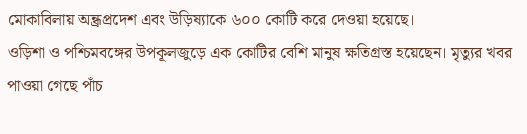মোকাবিলায় অন্ধ্রপ্রদেশ এবং উড়িষ্যাকে ৬০০ কোটি করে দেওয়া হয়েছে।
ওড়িশা ও পশ্চিমবঙ্গের উপকূলজুড়ে এক কোটির বেশি মানুষ ক্ষতিগ্রস্ত হয়েছেন। মৃত্যুর খবর পাওয়া গেছে পাঁচ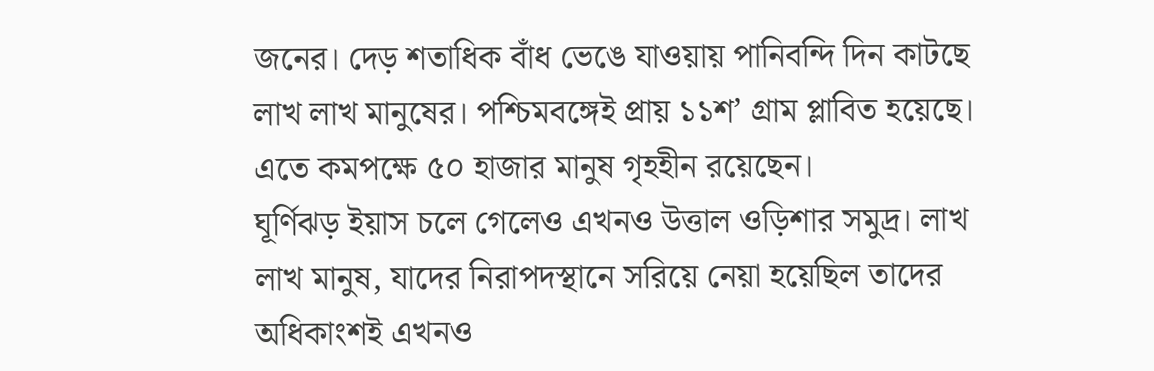জনের। দেড় শতাধিক বাঁধ ভেঙে যাওয়ায় পানিবন্দি দিন কাটছে লাখ লাখ মানুষের। পশ্চিমবঙ্গেই প্রায় ১১শ’ গ্রাম প্লাবিত হয়েছে। এতে কমপক্ষে ৫০ হাজার মানুষ গৃহহীন রয়েছেন।
ঘূর্ণিঝড় ইয়াস চলে গেলেও এখনও উত্তাল ওড়িশার সমুদ্র। লাখ লাখ মানুষ, যাদের নিরাপদস্থানে সরিয়ে নেয়া হয়েছিল তাদের অধিকাংশই এখনও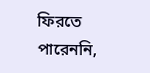ফিরতে পারেননি,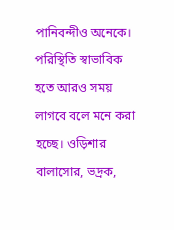পানিবন্দীও অনেকে। পরিস্থিতি স্বাভাবিক হতে আরও সময় লাগবে বলে মনে করা হচ্ছে। ওড়িশার বালাসোর, ভদ্রক,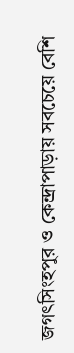জগৎসিংহপুর ও কেন্দ্রাপাড়ায় সবচেয়ে বেশি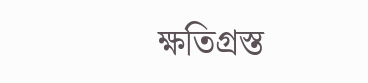ক্ষতিগ্রস্ত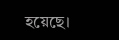হয়েছে।